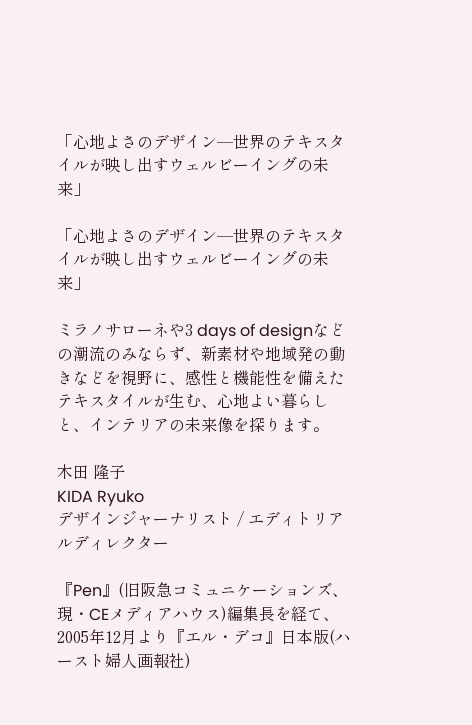「心地よさのデザイン─世界のテキスタイルが映し出すウェルビーイングの未来」

「心地よさのデザイン─世界のテキスタイルが映し出すウェルビーイングの未来」

ミラノサローネや3 days of designなどの潮流のみならず、新素材や地域発の動きなどを視野に、感性と機能性を備えたテキスタイルが生む、心地よい暮らしと、インテリアの未来像を探ります。

木田 隆子
KIDA Ryuko
デザインジャーナリスト / エディトリアルディレクター

『Pen』(旧阪急コミュニケーションズ、現・CEメディアハウス)編集長を経て、2005年12月より『エル・デコ』日本版(ハースト婦人画報社)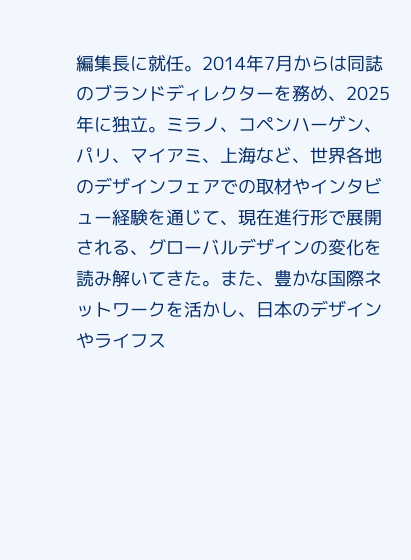編集長に就任。2014年7月からは同誌のブランドディレクターを務め、2025年に独立。ミラノ、コペンハーゲン、パリ、マイアミ、上海など、世界各地のデザインフェアでの取材やインタビュー経験を通じて、現在進行形で展開される、グローバルデザインの変化を読み解いてきた。また、豊かな国際ネットワークを活かし、日本のデザインやライフス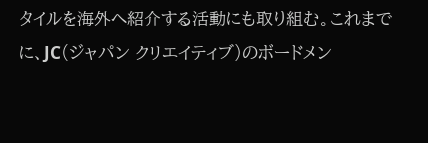タイルを海外へ紹介する活動にも取り組む。これまでに、JC(ジャパン クリエイティブ)のボードメン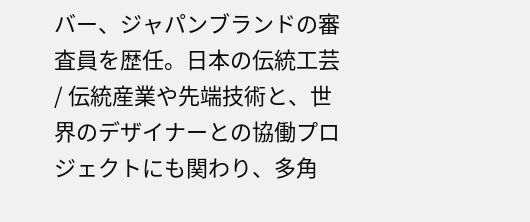バー、ジャパンブランドの審査員を歴任。日本の伝統工芸 / 伝統産業や先端技術と、世界のデザイナーとの協働プロジェクトにも関わり、多角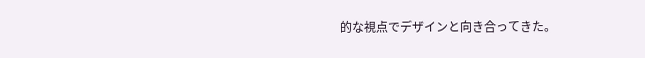的な視点でデザインと向き合ってきた。